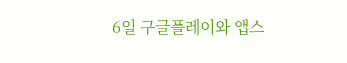6일 구글플레이와 앱스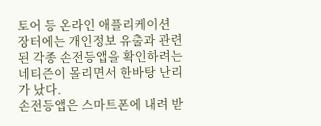토어 등 온라인 애플리케이션 장터에는 개인정보 유출과 관련된 각종 손전등앱을 확인하려는 네티즌이 몰리면서 한바탕 난리가 났다.
손전등앱은 스마트폰에 내려 받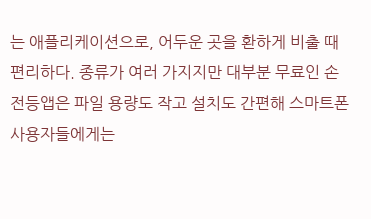는 애플리케이션으로, 어두운 곳을 환하게 비출 때 편리하다. 종류가 여러 가지지만 대부분 무료인 손전등앱은 파일 용량도 작고 설치도 간편해 스마트폰 사용자들에게는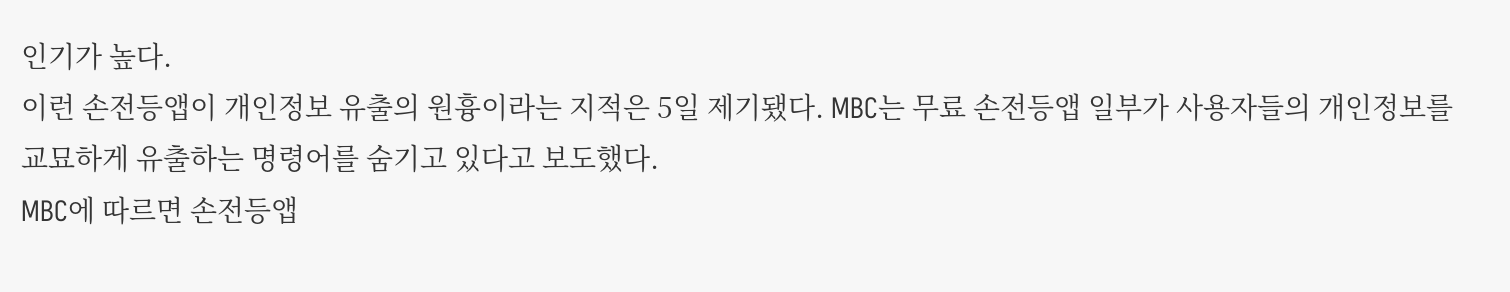인기가 높다.
이런 손전등앱이 개인정보 유출의 원흉이라는 지적은 5일 제기됐다. MBC는 무료 손전등앱 일부가 사용자들의 개인정보를 교묘하게 유출하는 명령어를 숨기고 있다고 보도했다.
MBC에 따르면 손전등앱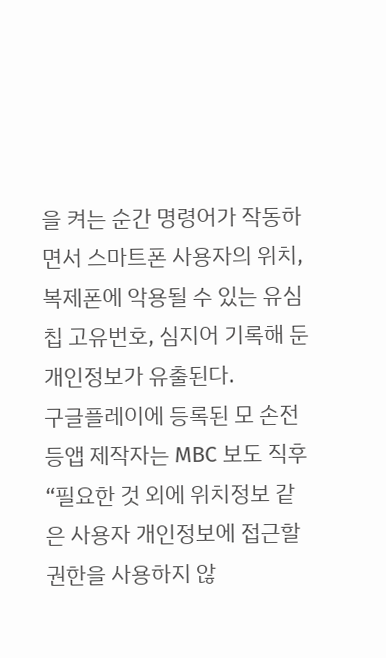을 켜는 순간 명령어가 작동하면서 스마트폰 사용자의 위치, 복제폰에 악용될 수 있는 유심칩 고유번호, 심지어 기록해 둔 개인정보가 유출된다.
구글플레이에 등록된 모 손전등앱 제작자는 MBC 보도 직후 “필요한 것 외에 위치정보 같은 사용자 개인정보에 접근할 권한을 사용하지 않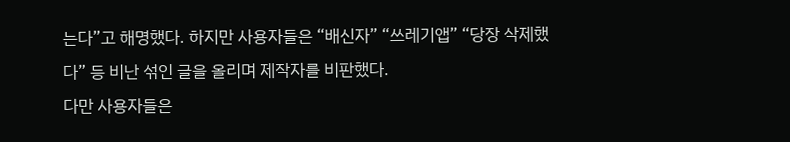는다”고 해명했다. 하지만 사용자들은 “배신자” “쓰레기앱” “당장 삭제했다” 등 비난 섞인 글을 올리며 제작자를 비판했다.
다만 사용자들은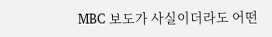MBC 보도가 사실이더라도 어떤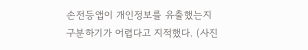손전등앱이 개인정보를 유출했는지 구분하기가 어렵다고 지적했다. (사진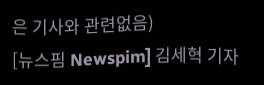은 기사와 관련없음)
[뉴스핌 Newspim] 김세혁 기자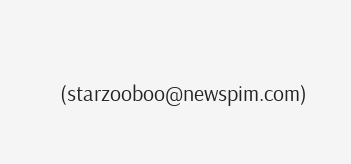(starzooboo@newspim.com)